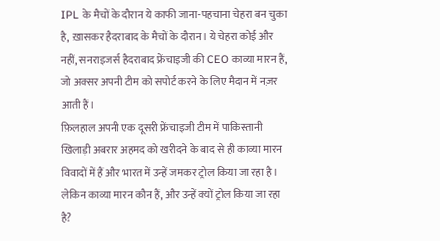IPL के मैचों के दौरान ये काफी जाना-पहचाना चेहरा बन चुका है, ख़ासकर हैदराबाद के मैचों के दौरान। ये चेहरा कोई और नहीं, सनराइजर्स हैदराबाद फ्रेंचाइजी की CEO काव्या मारन हैं, जो अक्सर अपनी टीम को सपोर्ट करने के लिए मैदान में नज़र आती हैं।
फ़िलहाल अपनी एक दूसरी फ्रेंचाइजी टीम में पाकिस्तानी खिलाड़ी अबरार अहमद को खरीदने के बाद से ही काव्या मारन विवादों में हैं और भारत में उन्हें जमकर ट्रोल किया जा रहा है।
लेकिन काव्या मारन कौन हैं, और उन्हें क्यों ट्रोल किया जा रहा है?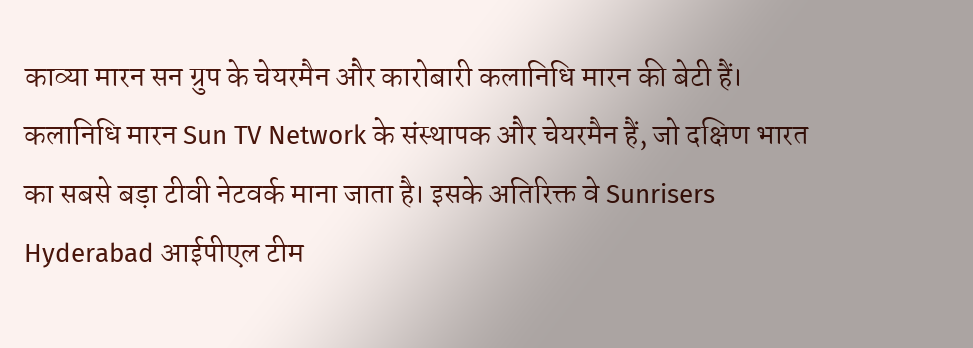काव्या मारन सन ग्रुप के चेयरमैन और कारोबारी कलानिधि मारन की बेटी हैं। कलानिधि मारन Sun TV Network के संस्थापक और चेयरमैन हैं, जो दक्षिण भारत का सबसे बड़ा टीवी नेटवर्क माना जाता है। इसके अतिरिक्त वे Sunrisers Hyderabad आईपीएल टीम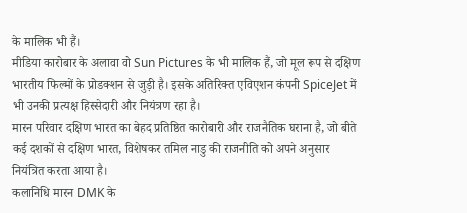के मालिक भी हैं।
मीडिया कारोबार के अलावा वो Sun Pictures के भी मालिक हैं, जो मूल रूप से दक्षिण भारतीय फिल्मों के प्रोडक्शन से जुड़ी है। इसके अतिरिक्त एविएशन कंपनी SpiceJet में भी उनकी प्रत्यक्ष हिस्सेदारी और नियंत्रण रहा है।
मारन परिवार दक्षिण भारत का बेहद प्रतिष्ठित कारोबारी और राजनैतिक घराना है, जो बीते कई दशकों से दक्षिण भारत, विशेषकर तमिल नाडु की राजनीति को अपने अनुसार नियंत्रित करता आया है।
कलानिधि मारन DMK के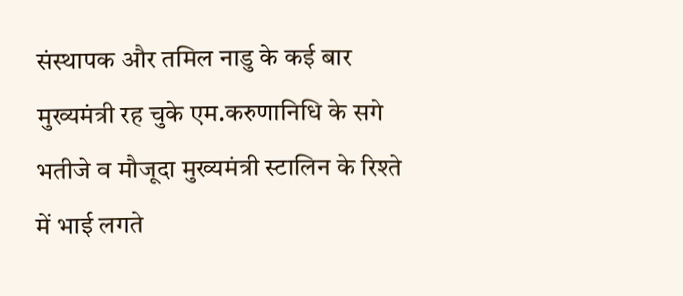संस्थापक और तमिल नाडु के कई बार मुख्यमंत्री रह चुके एम.करुणानिधि के सगे भतीजे व मौजूदा मुख्यमंत्री स्टालिन के रिश्ते में भाई लगते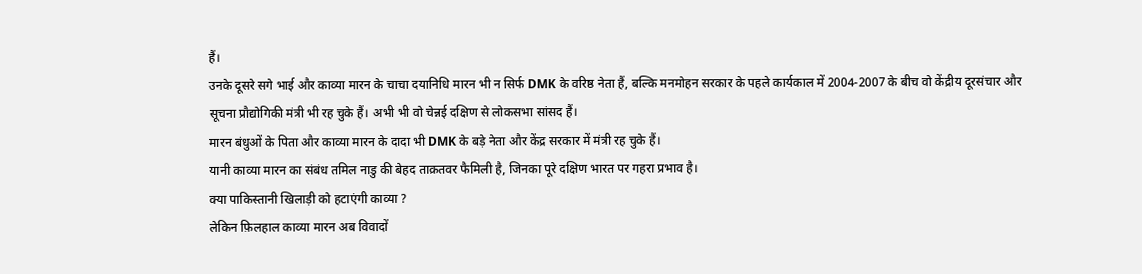हैं।
उनके दूसरे सगे भाई और काव्या मारन के चाचा दयानिधि मारन भी न सिर्फ DMK के वरिष्ठ नेता हैं, बल्कि मनमोहन सरकार के पहले कार्यकाल में 2004-2007 के बीच वो केंद्रीय दूरसंचार और सूचना प्रौद्योगिकी मंत्री भी रह चुके हैं। अभी भी वो चेन्नई दक्षिण से लोकसभा सांसद हैं।
मारन बंधुओं के पिता और काव्या मारन के दादा भी DMK के बड़े नेता और केंद्र सरकार में मंत्री रह चुके हैं।
यानी काव्या मारन का संबंध तमिल नाडु की बेहद ताक़तवर फैमिली है, जिनका पूरे दक्षिण भारत पर गहरा प्रभाव है।
क्या पाकिस्तानी खिलाड़ी को हटाएंगी काव्या ?
लेकिन फ़िलहाल काव्या मारन अब विवादों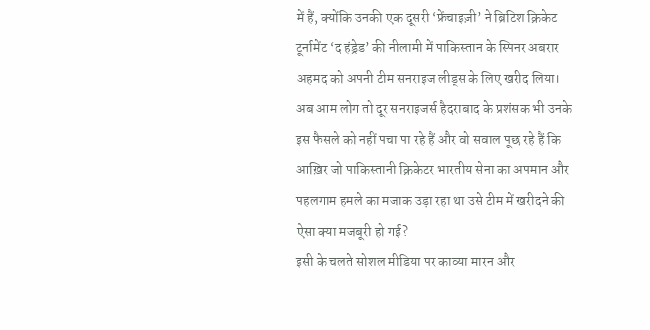में हैं, क्योंकि उनकी एक दूसरी ‘फ्रेंचाइज़ी’ ने ब्रिटिश क्रिकेट टूर्नामेंट ‘द हंड्रेड’ की नीलामी में पाकिस्तान के स्पिनर अबरार अहमद को अपनी टीम सनराइज लीड्स के लिए खरीद लिया।
अब आम लोग तो दूर सनराइजर्स हैदराबाद के प्रशंसक भी उनके इस फैसले को नहीं पचा पा रहे हैं और वो सवाल पूछ रहे हैं कि आख़िर जो पाकिस्तानी क्रिकेटर भारतीय सेना का अपमान और पहलगाम हमले का मजाक उड़ा रहा था उसे टीम में खरीदने की ऐसा क्या मजबूरी हो गई?
इसी के चलते सोशल मीडिया पर काव्या मारन और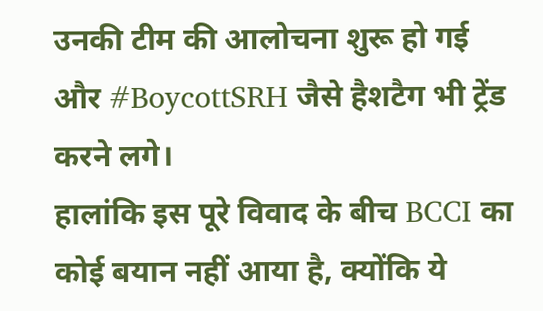उनकी टीम की आलोचना शुरू हो गई और #BoycottSRH जैसे हैशटैग भी ट्रेंड करने लगे।
हालांकि इस पूरे विवाद के बीच BCCI का कोई बयान नहीं आया है, क्योंकि ये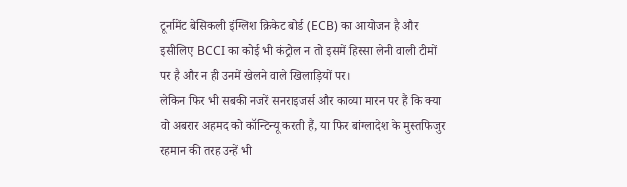टूर्नामेंट बेसिकली इंग्लिश क्रिकेट बोर्ड (ECB) का आयोजन है और इसीलिए BCCI का कोई भी कंट्रोल न तो इसमें हिस्सा लेनी वाली टीमों पर है और न ही उनमें खेलने वाले खिलाड़ियों पर।
लेकिन फिर भी सबकी नजरें सनराइजर्स और काव्या मारन पर हैं कि क्या वो अबरार अहमद को कॉन्टिन्यू करती हैं, या फिर बांग्लादेश के मुस्तफिजुर रहमान की तरह उन्हें भी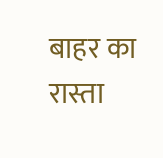बाहर का रास्ता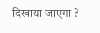दिखाया जाएगा ?